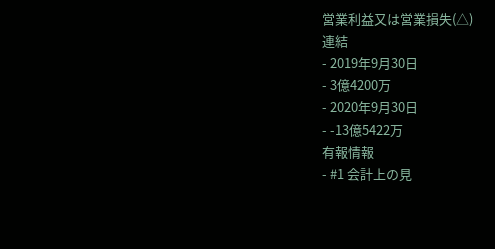営業利益又は営業損失(△)
連結
- 2019年9月30日
- 3億4200万
- 2020年9月30日
- -13億5422万
有報情報
- #1 会計上の見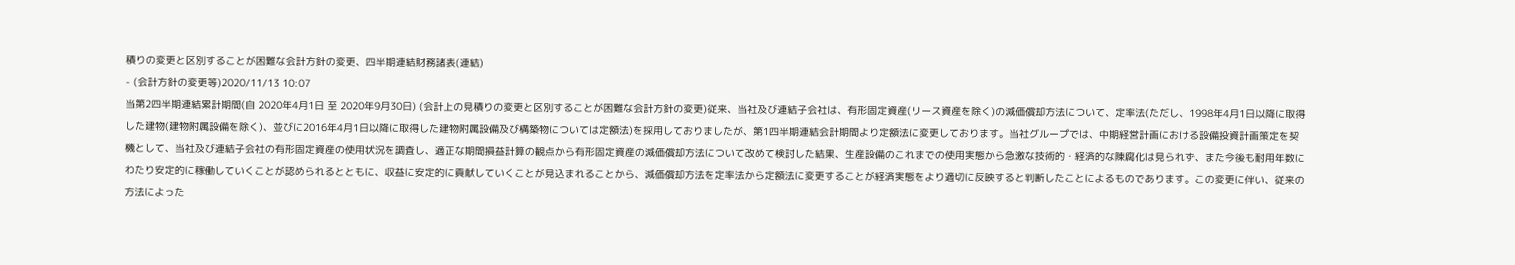積りの変更と区別することが困難な会計方針の変更、四半期連結財務諸表(連結)
- (会計方針の変更等)2020/11/13 10:07
当第2四半期連結累計期間(自 2020年4月1日 至 2020年9月30日) (会計上の見積りの変更と区別することが困難な会計方針の変更)従来、当社及び連結子会社は、有形固定資産(リース資産を除く)の減価償却方法について、定率法(ただし、1998年4月1日以降に取得した建物(建物附属設備を除く)、並びに2016年4月1日以降に取得した建物附属設備及び構築物については定額法)を採用しておりましたが、第1四半期連結会計期間より定額法に変更しております。当社グループでは、中期経営計画における設備投資計画策定を契機として、当社及び連結子会社の有形固定資産の使用状況を調査し、適正な期間損益計算の観点から有形固定資産の減価償却方法について改めて検討した結果、生産設備のこれまでの使用実態から急激な技術的・経済的な陳腐化は見られず、また今後も耐用年数にわたり安定的に稼働していくことが認められるとともに、収益に安定的に貢献していくことが見込まれることから、減価償却方法を定率法から定額法に変更することが経済実態をより適切に反映すると判断したことによるものであります。この変更に伴い、従来の方法によった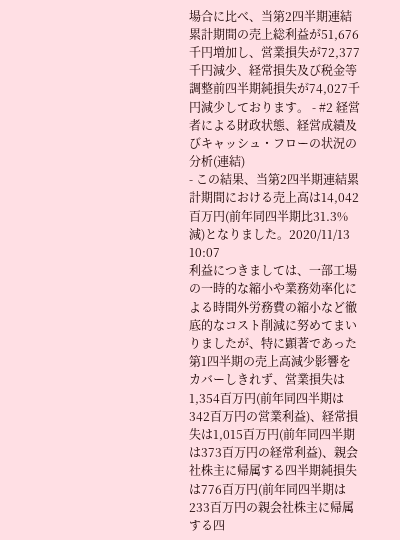場合に比べ、当第2四半期連結累計期間の売上総利益が51,676千円増加し、営業損失が72,377千円減少、経常損失及び税金等調整前四半期純損失が74,027千円減少しております。 - #2 経営者による財政状態、経営成績及びキャッシュ・フローの状況の分析(連結)
- この結果、当第2四半期連結累計期間における売上高は14,042百万円(前年同四半期比31.3%減)となりました。2020/11/13 10:07
利益につきましては、一部工場の一時的な縮小や業務効率化による時間外労務費の縮小など徹底的なコスト削減に努めてまいりましたが、特に顕著であった第1四半期の売上高減少影響をカバーしきれず、営業損失は1,354百万円(前年同四半期は342百万円の営業利益)、経常損失は1,015百万円(前年同四半期は373百万円の経常利益)、親会社株主に帰属する四半期純損失は776百万円(前年同四半期は233百万円の親会社株主に帰属する四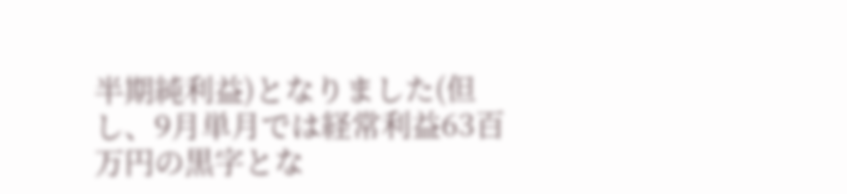半期純利益)となりました(但し、9月単月では経常利益63百万円の黒字とな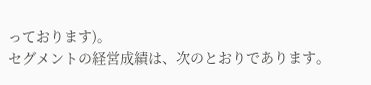っております)。
セグメントの経営成績は、次のとおりであります。